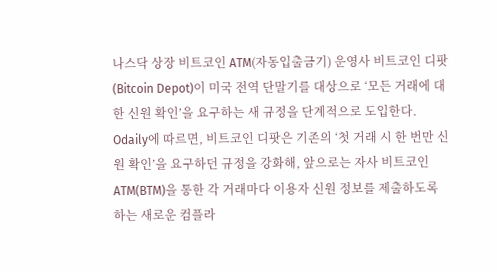나스닥 상장 비트코인 ATM(자동입출금기) 운영사 비트코인 디팟(Bitcoin Depot)이 미국 전역 단말기를 대상으로 ‘모든 거래에 대한 신원 확인’을 요구하는 새 규정을 단계적으로 도입한다.
Odaily에 따르면, 비트코인 디팟은 기존의 ‘첫 거래 시 한 번만 신원 확인’을 요구하던 규정을 강화해, 앞으로는 자사 비트코인 ATM(BTM)을 통한 각 거래마다 이용자 신원 정보를 제출하도록 하는 새로운 컴플라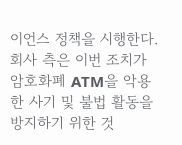이언스 정책을 시행한다.
회사 측은 이번 조치가 암호화폐 ATM을 악용한 사기 및 불법 활동을 방지하기 위한 것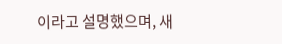이라고 설명했으며, 새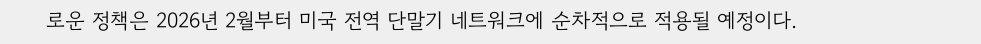로운 정책은 2026년 2월부터 미국 전역 단말기 네트워크에 순차적으로 적용될 예정이다.